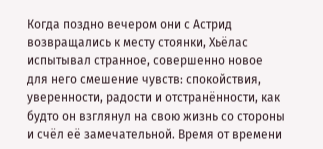Когда поздно вечером они с Астрид возвращались к месту стоянки, Хьёлас испытывал странное, совершенно новое для него смешение чувств: спокойствия, уверенности, радости и отстранённости, как будто он взглянул на свою жизнь со стороны и счёл её замечательной. Время от времени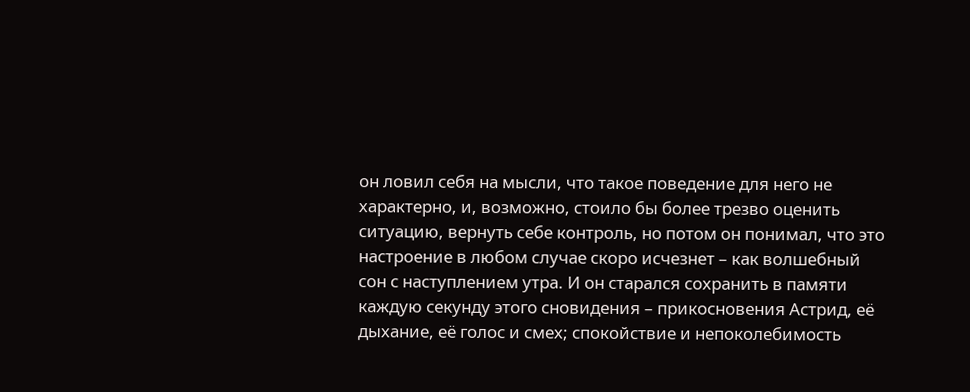он ловил себя на мысли, что такое поведение для него не характерно, и, возможно, стоило бы более трезво оценить ситуацию, вернуть себе контроль, но потом он понимал, что это настроение в любом случае скоро исчезнет – как волшебный сон с наступлением утра. И он старался сохранить в памяти каждую секунду этого сновидения – прикосновения Астрид, её дыхание, её голос и смех; спокойствие и непоколебимость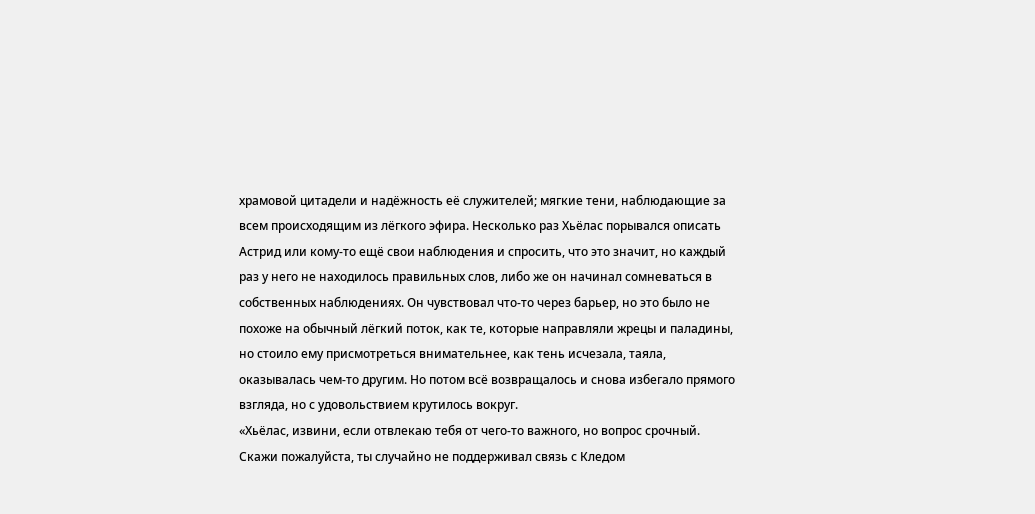храмовой цитадели и надёжность её служителей; мягкие тени, наблюдающие за всем происходящим из лёгкого эфира. Несколько раз Хьёлас порывался описать Астрид или кому-то ещё свои наблюдения и спросить, что это значит, но каждый раз у него не находилось правильных слов, либо же он начинал сомневаться в собственных наблюдениях. Он чувствовал что-то через барьер, но это было не похоже на обычный лёгкий поток, как те, которые направляли жрецы и паладины, но стоило ему присмотреться внимательнее, как тень исчезала, таяла, оказывалась чем-то другим. Но потом всё возвращалось и снова избегало прямого взгляда, но с удовольствием крутилось вокруг.
«Хьёлас, извини, если отвлекаю тебя от чего-то важного, но вопрос срочный. Скажи пожалуйста, ты случайно не поддерживал связь с Кледом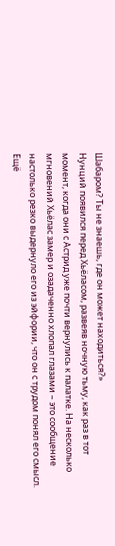Шабаром? Ты не знаешь, где он может находиться?»
Нунций появился перед Хьёласом, развеяв ночную тьму, как раз в тот момент, когда они с Астрид уже почти вернулись к палатке. На несколько мгновений Хьёлас замер и озадаченно хлопал глазами – это сообщение настолько резко выдернуло его из эйфории, что он с трудом понял его смысл. Ещё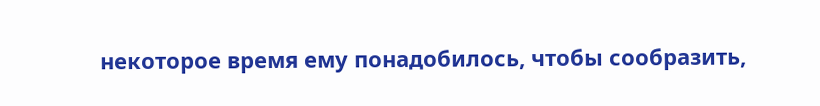некоторое время ему понадобилось, чтобы сообразить,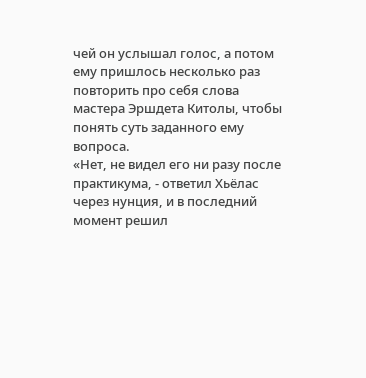чей он услышал голос, а потом ему пришлось несколько раз повторить про себя слова мастера Эршдета Китолы, чтобы понять суть заданного ему вопроса.
«Нет, не видел его ни разу после практикума, - ответил Хьёлас через нунция, и в последний момент решил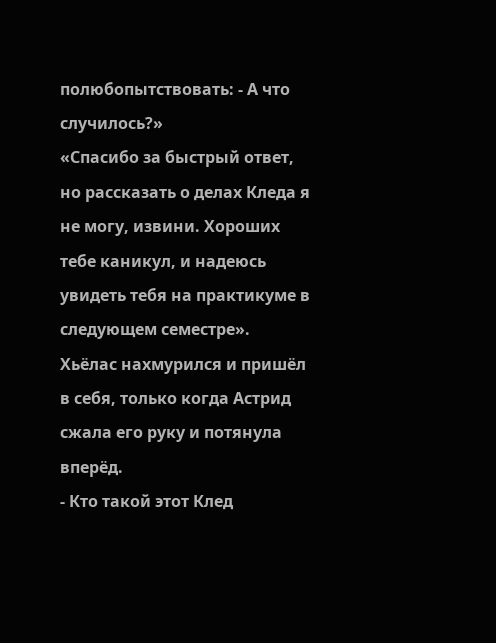полюбопытствовать: - А что случилось?»
«Спасибо за быстрый ответ, но рассказать о делах Кледа я не могу, извини. Хороших тебе каникул, и надеюсь увидеть тебя на практикуме в следующем семестре».
Хьёлас нахмурился и пришёл в себя, только когда Астрид сжала его руку и потянула вперёд.
- Кто такой этот Клед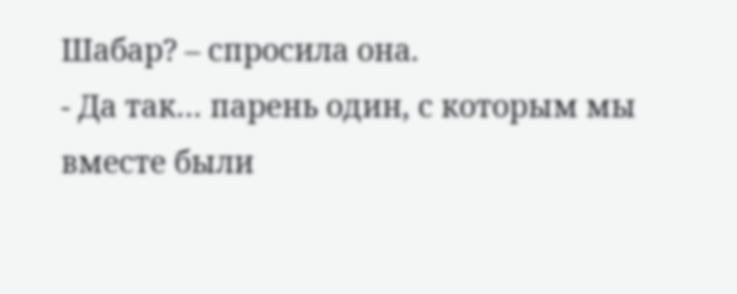Шабар? – спросила она.
- Да так… парень один, с которым мы вместе были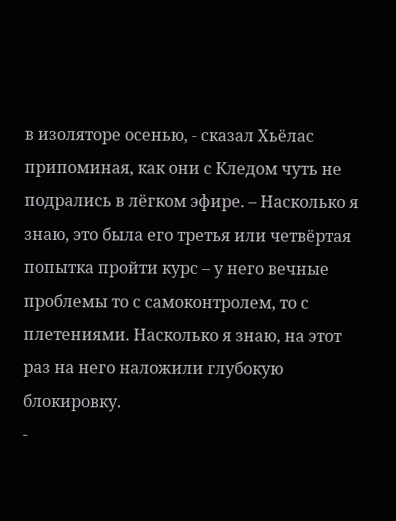в изоляторе осенью, - сказал Хьёлас припоминая, как они с Кледом чуть не подрались в лёгком эфире. – Насколько я знаю, это была его третья или четвёртая попытка пройти курс – у него вечные проблемы то с самоконтролем, то с плетениями. Насколько я знаю, на этот раз на него наложили глубокую блокировку.
-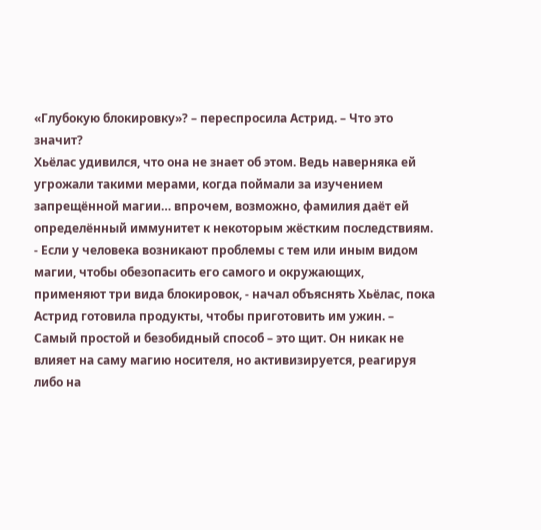«Глубокую блокировку»? – переспросила Астрид. – Что это значит?
Хьёлас удивился, что она не знает об этом. Ведь наверняка ей угрожали такими мерами, когда поймали за изучением запрещённой магии… впрочем, возможно, фамилия даёт ей определённый иммунитет к некоторым жёстким последствиям.
- Если у человека возникают проблемы с тем или иным видом магии, чтобы обезопасить его самого и окружающих, применяют три вида блокировок, - начал объяснять Хьёлас, пока Астрид готовила продукты, чтобы приготовить им ужин. – Самый простой и безобидный способ – это щит. Он никак не влияет на саму магию носителя, но активизируется, реагируя либо на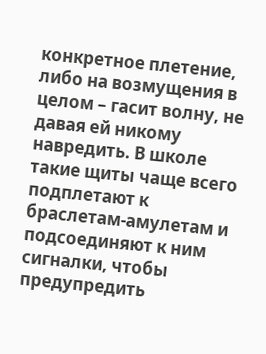конкретное плетение, либо на возмущения в целом – гасит волну, не давая ей никому навредить. В школе такие щиты чаще всего подплетают к браслетам-амулетам и подсоединяют к ним сигналки, чтобы предупредить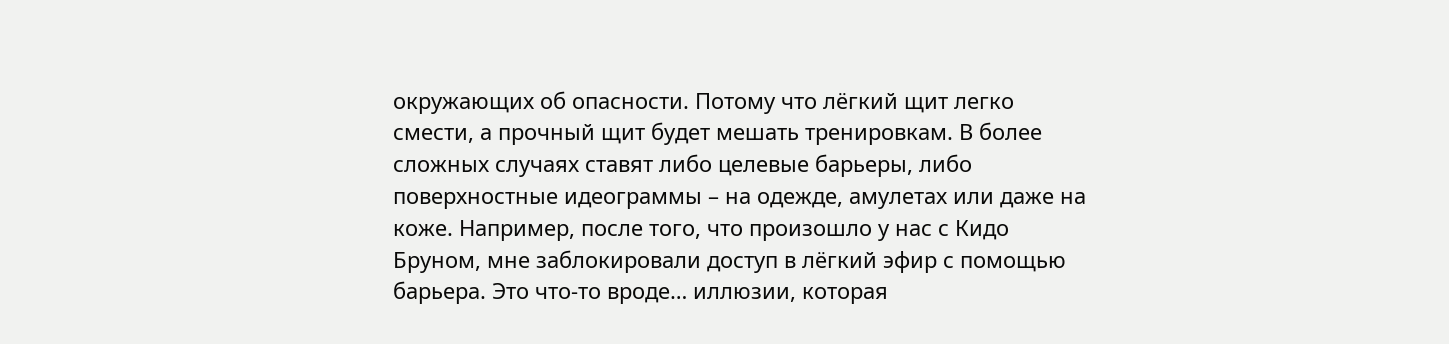окружающих об опасности. Потому что лёгкий щит легко смести, а прочный щит будет мешать тренировкам. В более сложных случаях ставят либо целевые барьеры, либо поверхностные идеограммы – на одежде, амулетах или даже на коже. Например, после того, что произошло у нас с Кидо Бруном, мне заблокировали доступ в лёгкий эфир с помощью барьера. Это что-то вроде… иллюзии, которая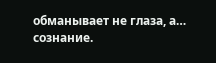обманывает не глаза, а… сознание.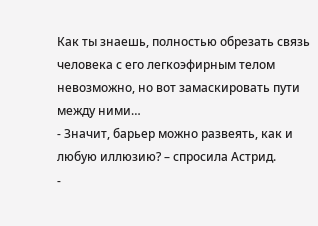Как ты знаешь, полностью обрезать связь человека с его легкоэфирным телом невозможно, но вот замаскировать пути между ними…
- Значит, барьер можно развеять, как и любую иллюзию? – спросила Астрид.
-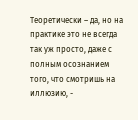Теоретически – да, но на практике это не всегда так уж просто, даже с полным осознанием того, что смотришь на иллюзию, -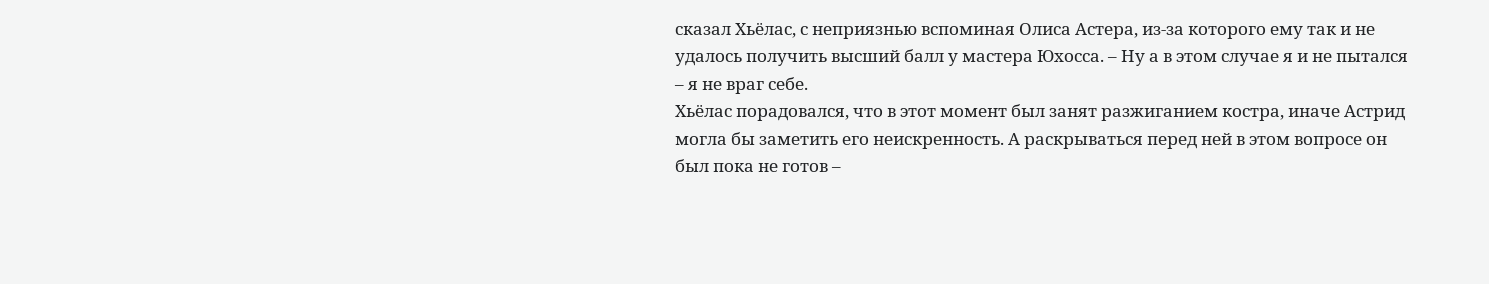сказал Хьёлас, с неприязнью вспоминая Олиса Астера, из-за которого ему так и не удалось получить высший балл у мастера Юхосса. – Ну а в этом случае я и не пытался – я не враг себе.
Хьёлас порадовался, что в этот момент был занят разжиганием костра, иначе Астрид могла бы заметить его неискренность. А раскрываться перед ней в этом вопросе он был пока не готов –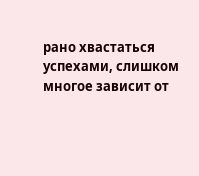рано хвастаться успехами, слишком многое зависит от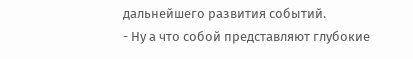дальнейшего развития событий.
- Ну а что собой представляют глубокие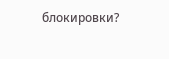блокировки?